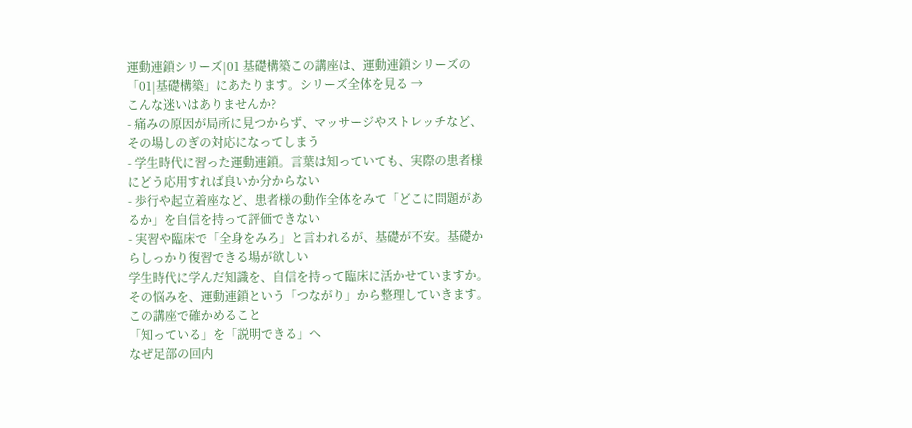運動連鎖シリーズ|01 基礎構築この講座は、運動連鎖シリーズの「01|基礎構築」にあたります。シリーズ全体を見る →
こんな迷いはありませんか?
- 痛みの原因が局所に見つからず、マッサージやストレッチなど、その場しのぎの対応になってしまう
- 学生時代に習った運動連鎖。言葉は知っていても、実際の患者様にどう応用すれば良いか分からない
- 歩行や起立着座など、患者様の動作全体をみて「どこに問題があるか」を自信を持って評価できない
- 実習や臨床で「全身をみろ」と言われるが、基礎が不安。基礎からしっかり復習できる場が欲しい
学生時代に学んだ知識を、自信を持って臨床に活かせていますか。その悩みを、運動連鎖という「つながり」から整理していきます。
この講座で確かめること
「知っている」を「説明できる」へ
なぜ足部の回内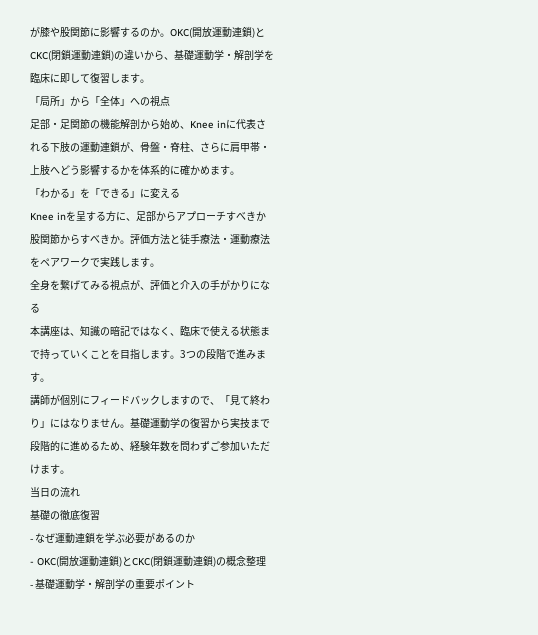が膝や股関節に影響するのか。OKC(開放運動連鎖)とCKC(閉鎖運動連鎖)の違いから、基礎運動学・解剖学を臨床に即して復習します。
「局所」から「全体」への視点
足部・足関節の機能解剖から始め、Knee inに代表される下肢の運動連鎖が、骨盤・脊柱、さらに肩甲帯・上肢へどう影響するかを体系的に確かめます。
「わかる」を「できる」に変える
Knee inを呈する方に、足部からアプローチすべきか股関節からすべきか。評価方法と徒手療法・運動療法をペアワークで実践します。
全身を繋げてみる視点が、評価と介入の手がかりになる
本講座は、知識の暗記ではなく、臨床で使える状態まで持っていくことを目指します。3つの段階で進みます。
講師が個別にフィードバックしますので、「見て終わり」にはなりません。基礎運動学の復習から実技まで段階的に進めるため、経験年数を問わずご参加いただけます。
当日の流れ
基礎の徹底復習
- なぜ運動連鎖を学ぶ必要があるのか
- OKC(開放運動連鎖)とCKC(閉鎖運動連鎖)の概念整理
- 基礎運動学・解剖学の重要ポイント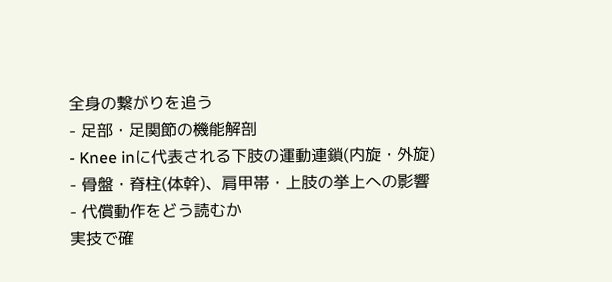全身の繋がりを追う
- 足部・足関節の機能解剖
- Knee inに代表される下肢の運動連鎖(内旋・外旋)
- 骨盤・脊柱(体幹)、肩甲帯・上肢の挙上への影響
- 代償動作をどう読むか
実技で確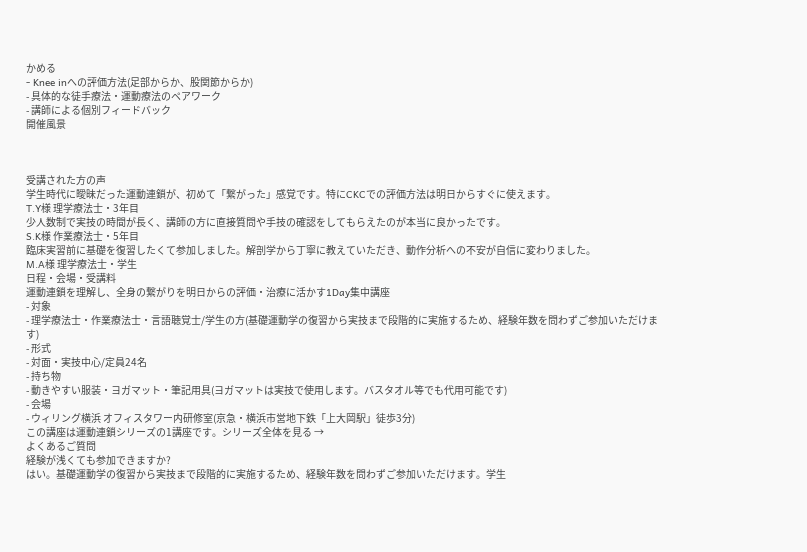かめる
- Knee inへの評価方法(足部からか、股関節からか)
- 具体的な徒手療法・運動療法のペアワーク
- 講師による個別フィードバック
開催風景



受講された方の声
学生時代に曖昧だった運動連鎖が、初めて「繋がった」感覚です。特にCKCでの評価方法は明日からすぐに使えます。
T.Y様 理学療法士・3年目
少人数制で実技の時間が長く、講師の方に直接質問や手技の確認をしてもらえたのが本当に良かったです。
S.K様 作業療法士・5年目
臨床実習前に基礎を復習したくて参加しました。解剖学から丁寧に教えていただき、動作分析への不安が自信に変わりました。
M.A様 理学療法士・学生
日程・会場・受講料
運動連鎖を理解し、全身の繋がりを明日からの評価・治療に活かす1Day集中講座
- 対象
- 理学療法士・作業療法士・言語聴覚士/学生の方(基礎運動学の復習から実技まで段階的に実施するため、経験年数を問わずご参加いただけます)
- 形式
- 対面・実技中心/定員24名
- 持ち物
- 動きやすい服装・ヨガマット・筆記用具(ヨガマットは実技で使用します。バスタオル等でも代用可能です)
- 会場
- ウィリング横浜 オフィスタワー内研修室(京急・横浜市営地下鉄「上大岡駅」徒歩3分)
この講座は運動連鎖シリーズの1講座です。シリーズ全体を見る →
よくあるご質問
経験が浅くても参加できますか?
はい。基礎運動学の復習から実技まで段階的に実施するため、経験年数を問わずご参加いただけます。学生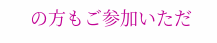の方もご参加いただ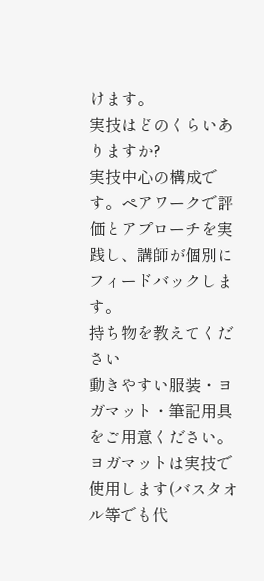けます。
実技はどのくらいありますか?
実技中心の構成です。ペアワークで評価とアプローチを実践し、講師が個別にフィードバックします。
持ち物を教えてください
動きやすい服装・ヨガマット・筆記用具をご用意ください。ヨガマットは実技で使用します(バスタオル等でも代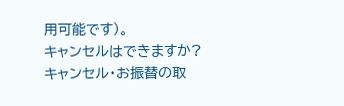用可能です)。
キャンセルはできますか?
キャンセル・お振替の取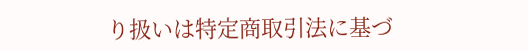り扱いは特定商取引法に基づ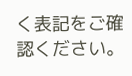く表記をご確認ください。